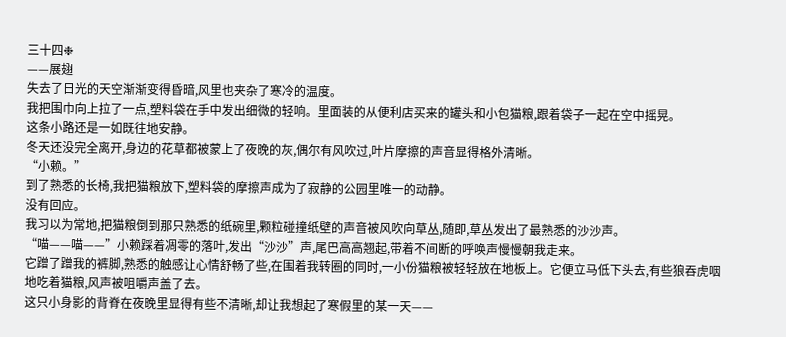三十四❉
——展翅
失去了日光的天空渐渐变得昏暗,风里也夹杂了寒冷的温度。
我把围巾向上拉了一点,塑料袋在手中发出细微的轻响。里面装的从便利店买来的罐头和小包猫粮,跟着袋子一起在空中摇晃。
这条小路还是一如既往地安静。
冬天还没完全离开,身边的花草都被蒙上了夜晚的灰,偶尔有风吹过,叶片摩擦的声音显得格外清晰。
“小赖。”
到了熟悉的长椅,我把猫粮放下,塑料袋的摩擦声成为了寂静的公园里唯一的动静。
没有回应。
我习以为常地,把猫粮倒到那只熟悉的纸碗里,颗粒碰撞纸壁的声音被风吹向草丛,随即,草丛发出了最熟悉的沙沙声。
“喵——喵——”小赖踩着凋零的落叶,发出“沙沙”声,尾巴高高翘起,带着不间断的呼唤声慢慢朝我走来。
它蹭了蹭我的裤脚,熟悉的触感让心情舒畅了些,在围着我转圈的同时,一小份猫粮被轻轻放在地板上。它便立马低下头去,有些狼吞虎咽地吃着猫粮,风声被咀嚼声盖了去。
这只小身影的背脊在夜晚里显得有些不清晰,却让我想起了寒假里的某一天——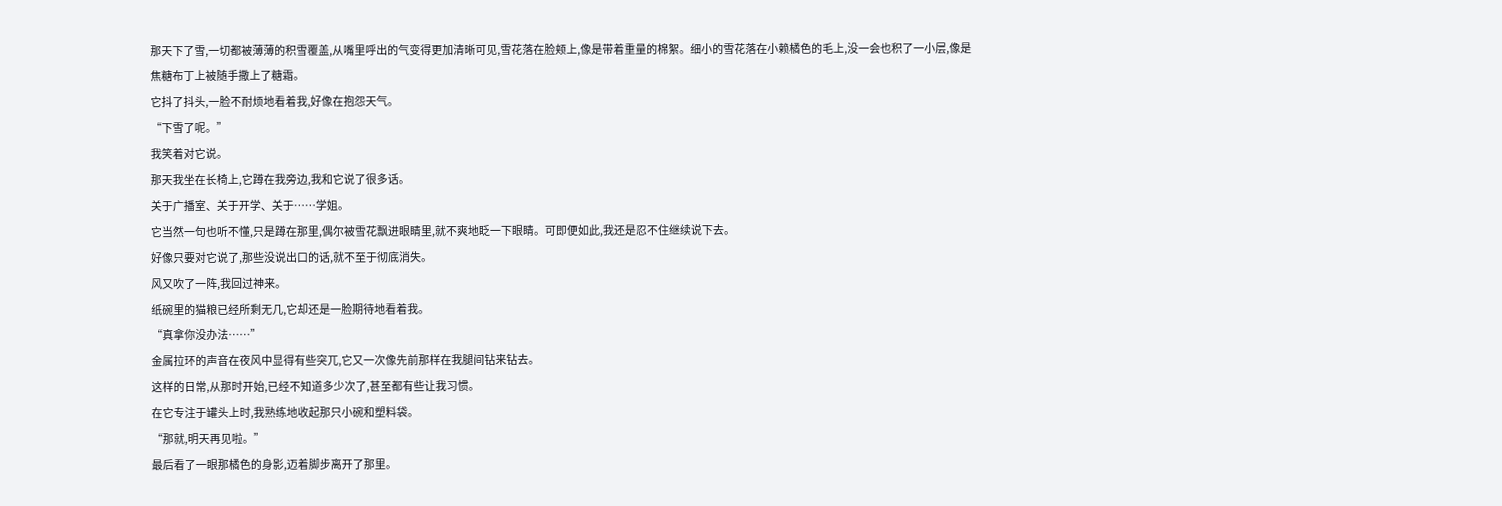那天下了雪,一切都被薄薄的积雪覆盖,从嘴里呼出的气变得更加清晰可见,雪花落在脸颊上,像是带着重量的棉絮。细小的雪花落在小赖橘色的毛上,没一会也积了一小层,像是焦糖布丁上被随手撒上了糖霜。
它抖了抖头,一脸不耐烦地看着我,好像在抱怨天气。
“下雪了呢。”
我笑着对它说。
那天我坐在长椅上,它蹲在我旁边,我和它说了很多话。
关于广播室、关于开学、关于……学姐。
它当然一句也听不懂,只是蹲在那里,偶尔被雪花飘进眼睛里,就不爽地眨一下眼睛。可即便如此,我还是忍不住继续说下去。
好像只要对它说了,那些没说出口的话,就不至于彻底消失。
风又吹了一阵,我回过神来。
纸碗里的猫粮已经所剩无几,它却还是一脸期待地看着我。
“真拿你没办法……”
金属拉环的声音在夜风中显得有些突兀,它又一次像先前那样在我腿间钻来钻去。
这样的日常,从那时开始,已经不知道多少次了,甚至都有些让我习惯。
在它专注于罐头上时,我熟练地收起那只小碗和塑料袋。
“那就,明天再见啦。”
最后看了一眼那橘色的身影,迈着脚步离开了那里。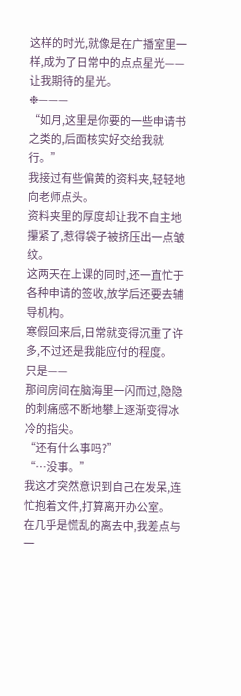这样的时光,就像是在广播室里一样,成为了日常中的点点星光——让我期待的星光。
❉———
“如月,这里是你要的一些申请书之类的,后面核实好交给我就行。”
我接过有些偏黄的资料夹,轻轻地向老师点头。
资料夹里的厚度却让我不自主地攥紧了,惹得袋子被挤压出一点皱纹。
这两天在上课的同时,还一直忙于各种申请的签收,放学后还要去辅导机构。
寒假回来后,日常就变得沉重了许多,不过还是我能应付的程度。
只是——
那间房间在脑海里一闪而过,隐隐的刺痛感不断地攀上逐渐变得冰冷的指尖。
“还有什么事吗?”
“…没事。”
我这才突然意识到自己在发呆,连忙抱着文件,打算离开办公室。
在几乎是慌乱的离去中,我差点与一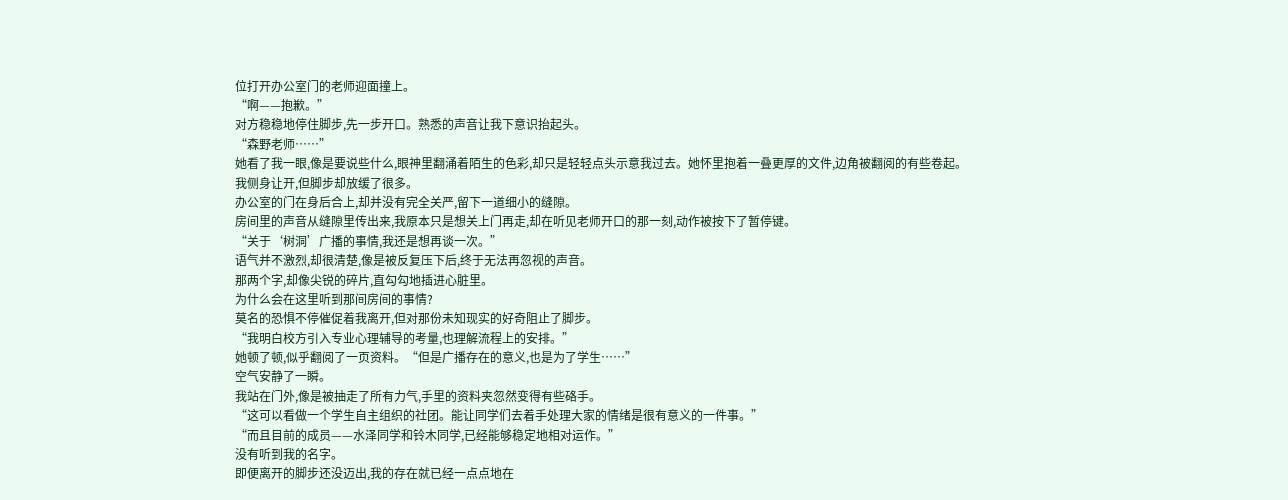位打开办公室门的老师迎面撞上。
“啊——抱歉。”
对方稳稳地停住脚步,先一步开口。熟悉的声音让我下意识抬起头。
“森野老师……”
她看了我一眼,像是要说些什么,眼神里翻涌着陌生的色彩,却只是轻轻点头示意我过去。她怀里抱着一叠更厚的文件,边角被翻阅的有些卷起。
我侧身让开,但脚步却放缓了很多。
办公室的门在身后合上,却并没有完全关严,留下一道细小的缝隙。
房间里的声音从缝隙里传出来,我原本只是想关上门再走,却在听见老师开口的那一刻,动作被按下了暂停键。
“关于‘树洞’广播的事情,我还是想再谈一次。”
语气并不激烈,却很清楚,像是被反复压下后,终于无法再忽视的声音。
那两个字,却像尖锐的碎片,直勾勾地插进心脏里。
为什么会在这里听到那间房间的事情?
莫名的恐惧不停催促着我离开,但对那份未知现实的好奇阻止了脚步。
“我明白校方引入专业心理辅导的考量,也理解流程上的安排。”
她顿了顿,似乎翻阅了一页资料。“但是广播存在的意义,也是为了学生……”
空气安静了一瞬。
我站在门外,像是被抽走了所有力气,手里的资料夹忽然变得有些硌手。
“这可以看做一个学生自主组织的社团。能让同学们去着手处理大家的情绪是很有意义的一件事。”
“而且目前的成员——水泽同学和铃木同学,已经能够稳定地相对运作。”
没有听到我的名字。
即便离开的脚步还没迈出,我的存在就已经一点点地在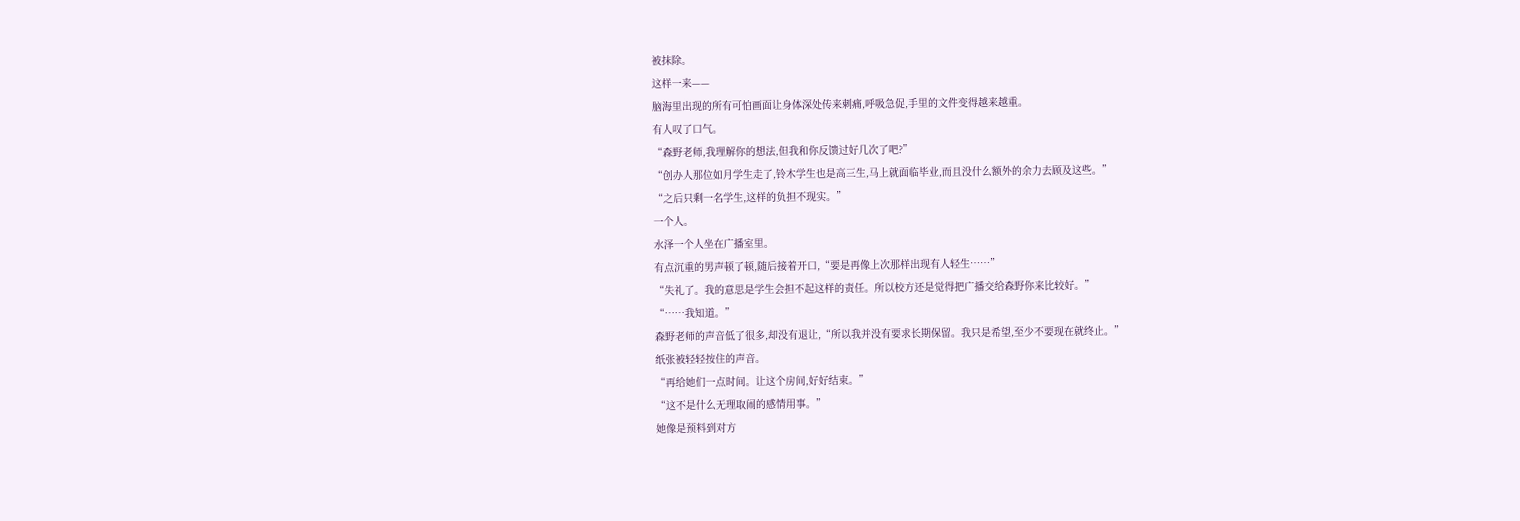被抹除。
这样一来——
脑海里出现的所有可怕画面让身体深处传来刺痛,呼吸急促,手里的文件变得越来越重。
有人叹了口气。
“森野老师,我理解你的想法,但我和你反馈过好几次了吧?”
“创办人那位如月学生走了,铃木学生也是高三生,马上就面临毕业,而且没什么额外的余力去顾及这些。”
“之后只剩一名学生,这样的负担不现实。”
一个人。
水泽一个人坐在广播室里。
有点沉重的男声顿了顿,随后接着开口,“要是再像上次那样出现有人轻生……”
“失礼了。我的意思是学生会担不起这样的责任。所以校方还是觉得把广播交给森野你来比较好。”
“……我知道。”
森野老师的声音低了很多,却没有退让,“所以我并没有要求长期保留。我只是希望,至少不要现在就终止。”
纸张被轻轻按住的声音。
“再给她们一点时间。让这个房间,好好结束。”
“这不是什么无理取闹的感情用事。”
她像是预料到对方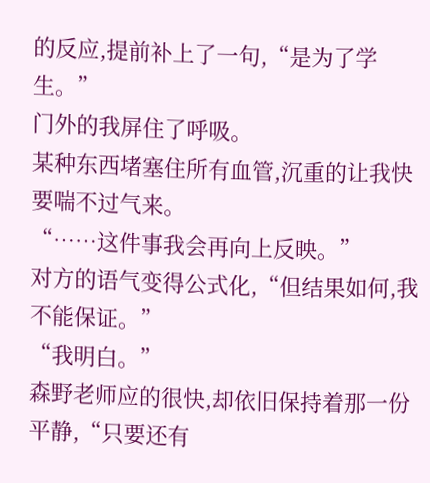的反应,提前补上了一句,“是为了学生。”
门外的我屏住了呼吸。
某种东西堵塞住所有血管,沉重的让我快要喘不过气来。
“……这件事我会再向上反映。”
对方的语气变得公式化,“但结果如何,我不能保证。”
“我明白。”
森野老师应的很快,却依旧保持着那一份平静,“只要还有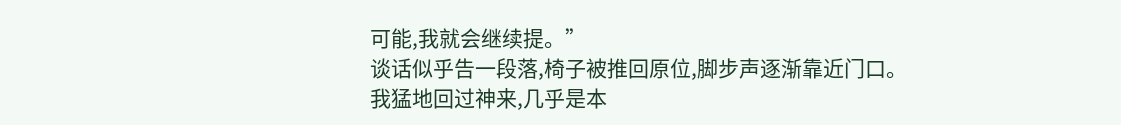可能,我就会继续提。”
谈话似乎告一段落,椅子被推回原位,脚步声逐渐靠近门口。
我猛地回过神来,几乎是本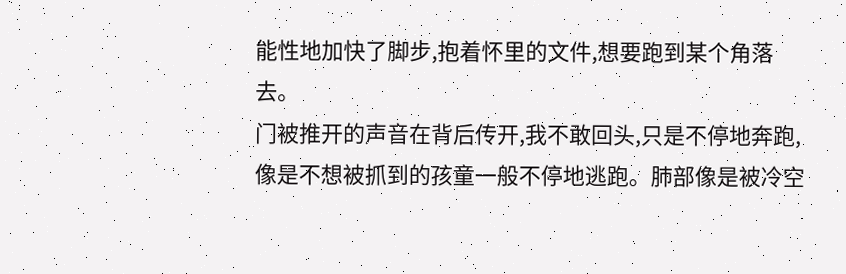能性地加快了脚步,抱着怀里的文件,想要跑到某个角落去。
门被推开的声音在背后传开,我不敢回头,只是不停地奔跑,像是不想被抓到的孩童一般不停地逃跑。肺部像是被冷空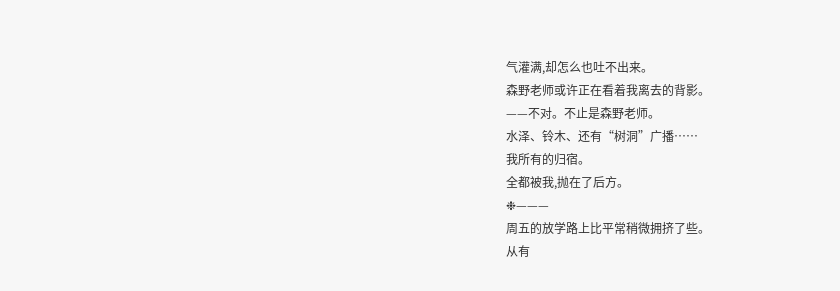气灌满,却怎么也吐不出来。
森野老师或许正在看着我离去的背影。
——不对。不止是森野老师。
水泽、铃木、还有“树洞”广播……
我所有的归宿。
全都被我,抛在了后方。
❉———
周五的放学路上比平常稍微拥挤了些。
从有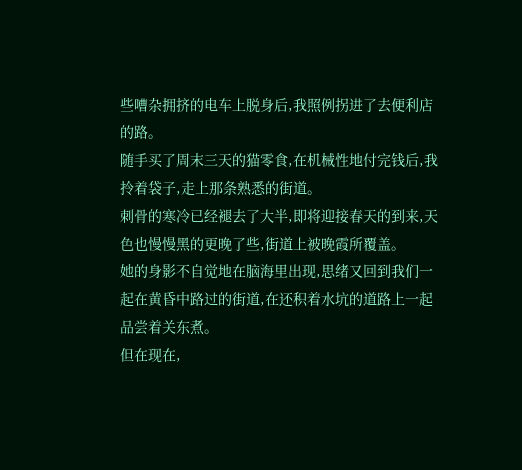些嘈杂拥挤的电车上脱身后,我照例拐进了去便利店的路。
随手买了周末三天的猫零食,在机械性地付完钱后,我拎着袋子,走上那条熟悉的街道。
刺骨的寒冷已经褪去了大半,即将迎接春天的到来,天色也慢慢黑的更晚了些,街道上被晚霞所覆盖。
她的身影不自觉地在脑海里出现,思绪又回到我们一起在黄昏中路过的街道,在还积着水坑的道路上一起品尝着关东煮。
但在现在,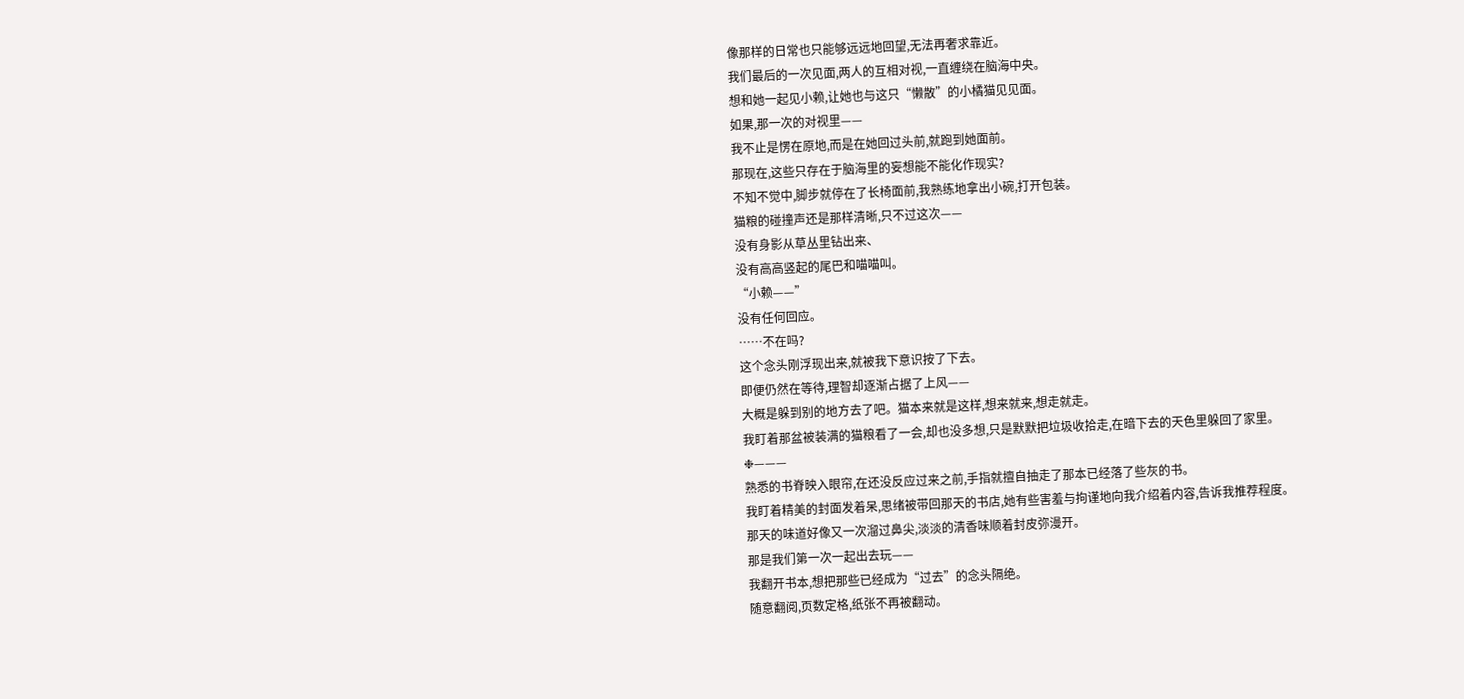像那样的日常也只能够远远地回望,无法再奢求靠近。
我们最后的一次见面,两人的互相对视,一直缠绕在脑海中央。
想和她一起见小赖,让她也与这只“懒散”的小橘猫见见面。
如果,那一次的对视里——
我不止是愣在原地,而是在她回过头前,就跑到她面前。
那现在,这些只存在于脑海里的妄想能不能化作现实?
不知不觉中,脚步就停在了长椅面前,我熟练地拿出小碗,打开包装。
猫粮的碰撞声还是那样清晰,只不过这次——
没有身影从草丛里钻出来、
没有高高竖起的尾巴和喵喵叫。
“小赖——”
没有任何回应。
……不在吗?
这个念头刚浮现出来,就被我下意识按了下去。
即便仍然在等待,理智却逐渐占据了上风——
大概是躲到别的地方去了吧。猫本来就是这样,想来就来,想走就走。
我盯着那盆被装满的猫粮看了一会,却也没多想,只是默默把垃圾收拾走,在暗下去的天色里躲回了家里。
❉———
熟悉的书脊映入眼帘,在还没反应过来之前,手指就擅自抽走了那本已经落了些灰的书。
我盯着精美的封面发着呆,思绪被带回那天的书店,她有些害羞与拘谨地向我介绍着内容,告诉我推荐程度。
那天的味道好像又一次溜过鼻尖,淡淡的清香味顺着封皮弥漫开。
那是我们第一次一起出去玩——
我翻开书本,想把那些已经成为“过去”的念头隔绝。
随意翻阅,页数定格,纸张不再被翻动。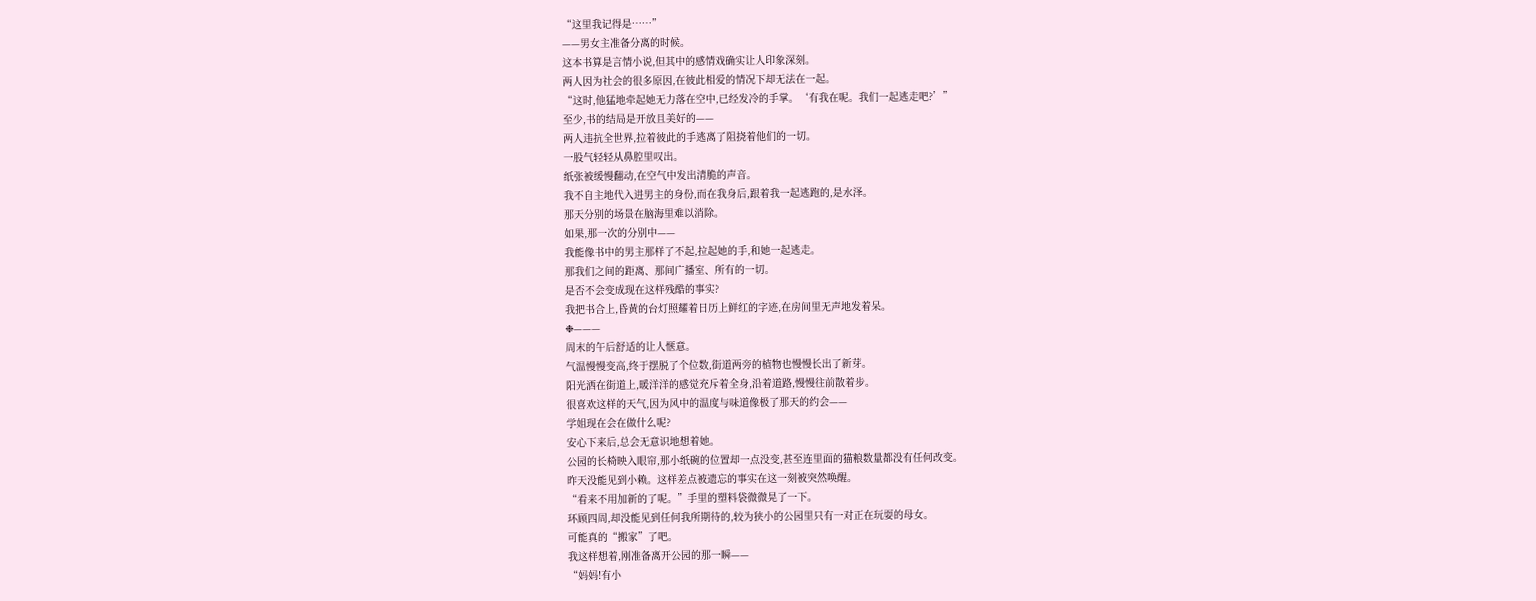“这里我记得是……”
——男女主准备分离的时候。
这本书算是言情小说,但其中的感情戏确实让人印象深刻。
两人因为社会的很多原因,在彼此相爱的情况下却无法在一起。
“这时,他猛地牵起她无力落在空中,已经发冷的手掌。‘有我在呢。我们一起逃走吧?’”
至少,书的结局是开放且美好的——
两人违抗全世界,拉着彼此的手逃离了阻挠着他们的一切。
一股气轻轻从鼻腔里叹出。
纸张被缓慢翻动,在空气中发出清脆的声音。
我不自主地代入进男主的身份,而在我身后,跟着我一起逃跑的,是水泽。
那天分别的场景在脑海里难以消除。
如果,那一次的分别中——
我能像书中的男主那样了不起,拉起她的手,和她一起逃走。
那我们之间的距离、那间广播室、所有的一切。
是否不会变成现在这样残酷的事实?
我把书合上,昏黄的台灯照耀着日历上鲜红的字迹,在房间里无声地发着呆。
❉———
周末的午后舒适的让人惬意。
气温慢慢变高,终于摆脱了个位数,街道两旁的植物也慢慢长出了新芽。
阳光洒在街道上,暖洋洋的感觉充斥着全身,沿着道路,慢慢往前散着步。
很喜欢这样的天气,因为风中的温度与味道像极了那天的约会——
学姐现在会在做什么呢?
安心下来后,总会无意识地想着她。
公园的长椅映入眼帘,那小纸碗的位置却一点没变,甚至连里面的猫粮数量都没有任何改变。
昨天没能见到小赖。这样差点被遗忘的事实在这一刻被突然唤醒。
“看来不用加新的了呢。”手里的塑料袋微微晃了一下。
环顾四周,却没能见到任何我所期待的,较为狭小的公园里只有一对正在玩耍的母女。
可能真的“搬家”了吧。
我这样想着,刚准备离开公园的那一瞬——
“妈妈!有小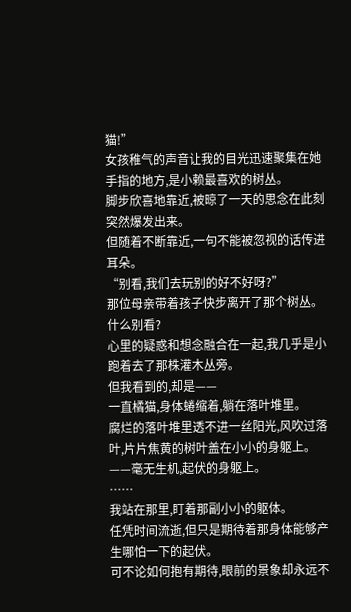猫!”
女孩稚气的声音让我的目光迅速聚集在她手指的地方,是小赖最喜欢的树丛。
脚步欣喜地靠近,被晾了一天的思念在此刻突然爆发出来。
但随着不断靠近,一句不能被忽视的话传进耳朵。
“别看,我们去玩别的好不好呀?”
那位母亲带着孩子快步离开了那个树丛。
什么别看?
心里的疑惑和想念融合在一起,我几乎是小跑着去了那株灌木丛旁。
但我看到的,却是——
一直橘猫,身体蜷缩着,躺在落叶堆里。
腐烂的落叶堆里透不进一丝阳光,风吹过落叶,片片焦黄的树叶盖在小小的身躯上。
——毫无生机,起伏的身躯上。
……
我站在那里,盯着那副小小的躯体。
任凭时间流逝,但只是期待着那身体能够产生哪怕一下的起伏。
可不论如何抱有期待,眼前的景象却永远不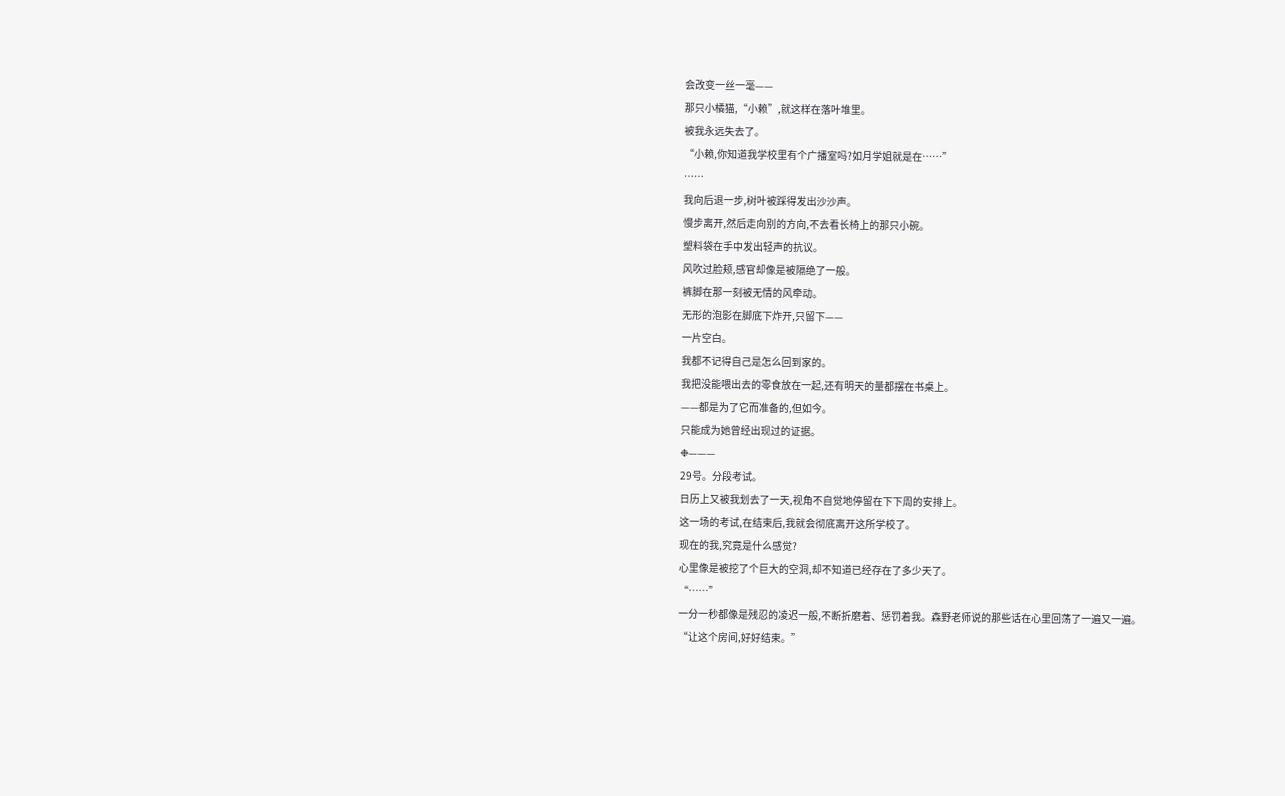会改变一丝一毫——
那只小橘猫,“小赖”,就这样在落叶堆里。
被我永远失去了。
“小赖,你知道我学校里有个广播室吗?如月学姐就是在……”
……
我向后退一步,树叶被踩得发出沙沙声。
慢步离开,然后走向别的方向,不去看长椅上的那只小碗。
塑料袋在手中发出轻声的抗议。
风吹过脸颊,感官却像是被隔绝了一般。
裤脚在那一刻被无情的风牵动。
无形的泡影在脚底下炸开,只留下——
一片空白。
我都不记得自己是怎么回到家的。
我把没能喂出去的零食放在一起,还有明天的量都摆在书桌上。
——都是为了它而准备的,但如今。
只能成为她曾经出现过的证据。
❉———
29号。分段考试。
日历上又被我划去了一天,视角不自觉地停留在下下周的安排上。
这一场的考试,在结束后,我就会彻底离开这所学校了。
现在的我,究竟是什么感觉?
心里像是被挖了个巨大的空洞,却不知道已经存在了多少天了。
“……”
一分一秒都像是残忍的凌迟一般,不断折磨着、惩罚着我。森野老师说的那些话在心里回荡了一遍又一遍。
“让这个房间,好好结束。”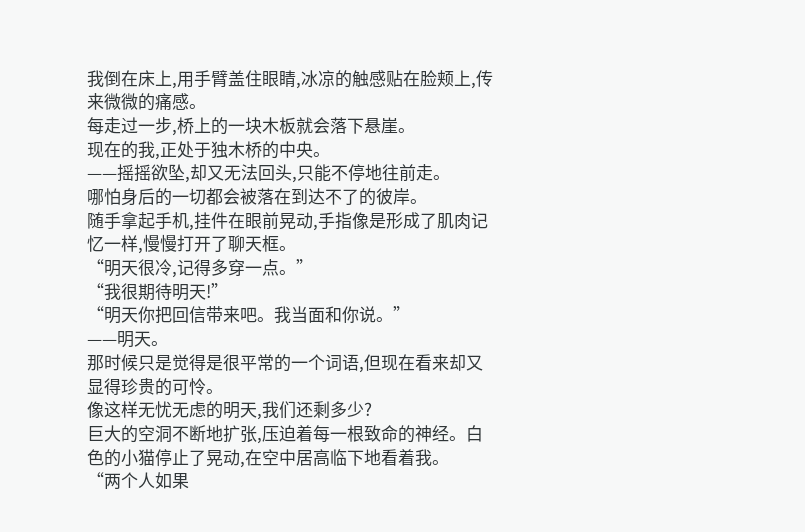我倒在床上,用手臂盖住眼睛,冰凉的触感贴在脸颊上,传来微微的痛感。
每走过一步,桥上的一块木板就会落下悬崖。
现在的我,正处于独木桥的中央。
——摇摇欲坠,却又无法回头,只能不停地往前走。
哪怕身后的一切都会被落在到达不了的彼岸。
随手拿起手机,挂件在眼前晃动,手指像是形成了肌肉记忆一样,慢慢打开了聊天框。
“明天很冷,记得多穿一点。”
“我很期待明天!”
“明天你把回信带来吧。我当面和你说。”
——明天。
那时候只是觉得是很平常的一个词语,但现在看来却又显得珍贵的可怜。
像这样无忧无虑的明天,我们还剩多少?
巨大的空洞不断地扩张,压迫着每一根致命的神经。白色的小猫停止了晃动,在空中居高临下地看着我。
“两个人如果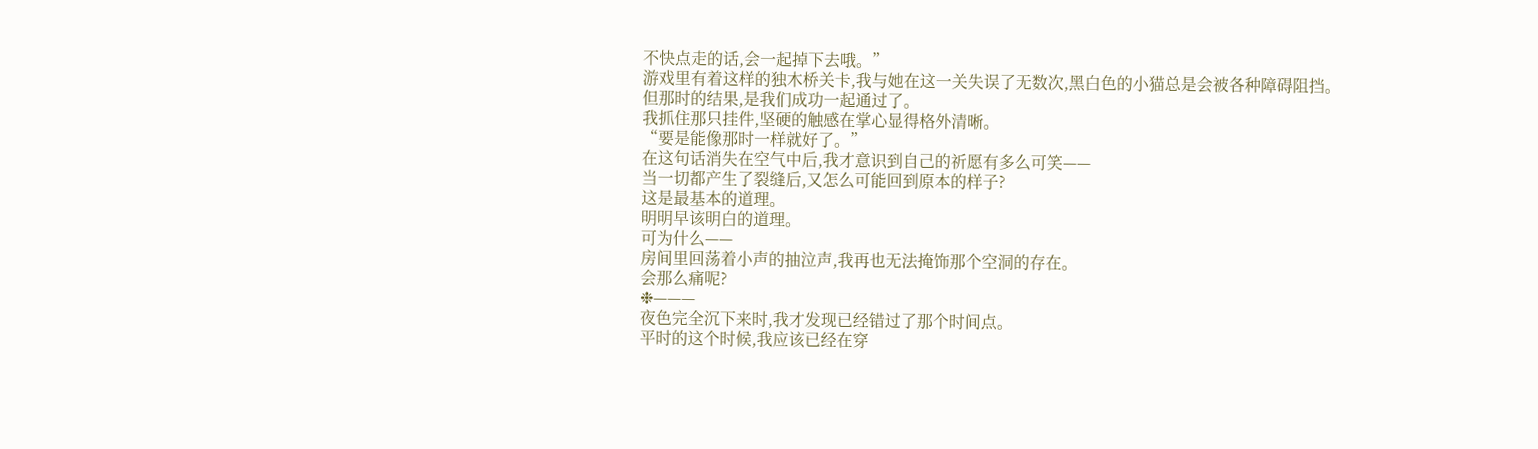不快点走的话,会一起掉下去哦。”
游戏里有着这样的独木桥关卡,我与她在这一关失误了无数次,黑白色的小猫总是会被各种障碍阻挡。
但那时的结果,是我们成功一起通过了。
我抓住那只挂件,坚硬的触感在掌心显得格外清晰。
“要是能像那时一样就好了。”
在这句话消失在空气中后,我才意识到自己的祈愿有多么可笑——
当一切都产生了裂缝后,又怎么可能回到原本的样子?
这是最基本的道理。
明明早该明白的道理。
可为什么——
房间里回荡着小声的抽泣声,我再也无法掩饰那个空洞的存在。
会那么痛呢?
❉———
夜色完全沉下来时,我才发现已经错过了那个时间点。
平时的这个时候,我应该已经在穿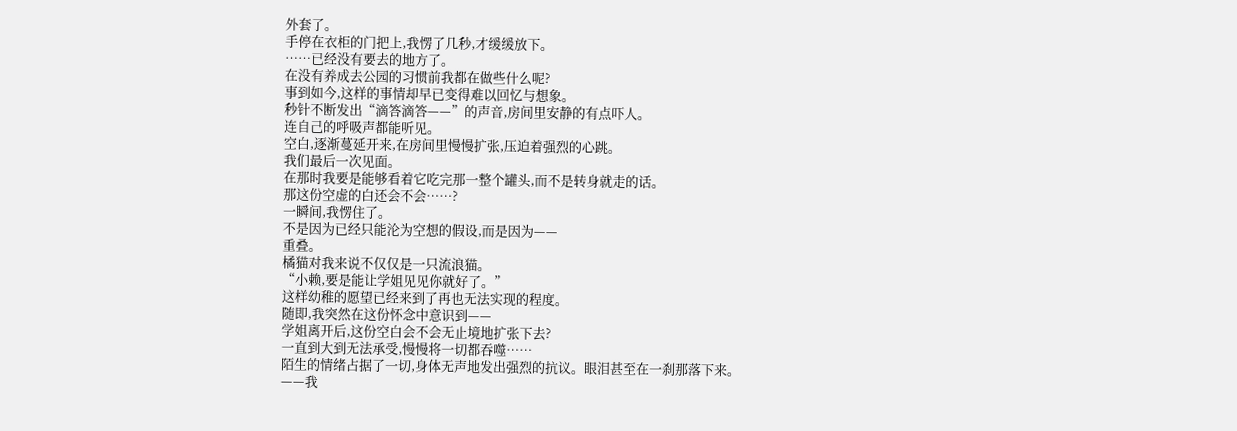外套了。
手停在衣柜的门把上,我愣了几秒,才缓缓放下。
……已经没有要去的地方了。
在没有养成去公园的习惯前我都在做些什么呢?
事到如今,这样的事情却早已变得难以回忆与想象。
秒针不断发出“滴答滴答——”的声音,房间里安静的有点吓人。
连自己的呼吸声都能听见。
空白,逐渐蔓延开来,在房间里慢慢扩张,压迫着强烈的心跳。
我们最后一次见面。
在那时我要是能够看着它吃完那一整个罐头,而不是转身就走的话。
那这份空虚的白还会不会……?
一瞬间,我愣住了。
不是因为已经只能沦为空想的假设,而是因为——
重叠。
橘猫对我来说不仅仅是一只流浪猫。
“小赖,要是能让学姐见见你就好了。”
这样幼稚的愿望已经来到了再也无法实现的程度。
随即,我突然在这份怀念中意识到——
学姐离开后,这份空白会不会无止境地扩张下去?
一直到大到无法承受,慢慢将一切都吞噬……
陌生的情绪占据了一切,身体无声地发出强烈的抗议。眼泪甚至在一刹那落下来。
——我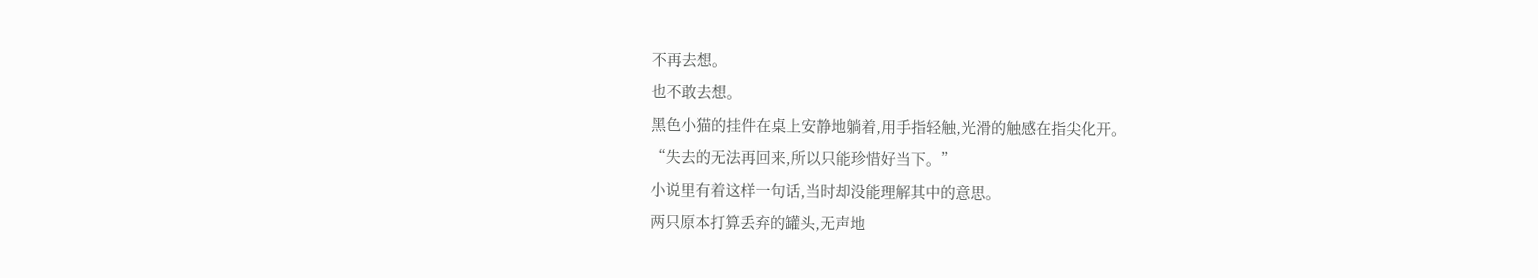不再去想。
也不敢去想。
黑色小猫的挂件在桌上安静地躺着,用手指轻触,光滑的触感在指尖化开。
“失去的无法再回来,所以只能珍惜好当下。”
小说里有着这样一句话,当时却没能理解其中的意思。
两只原本打算丢弃的罐头,无声地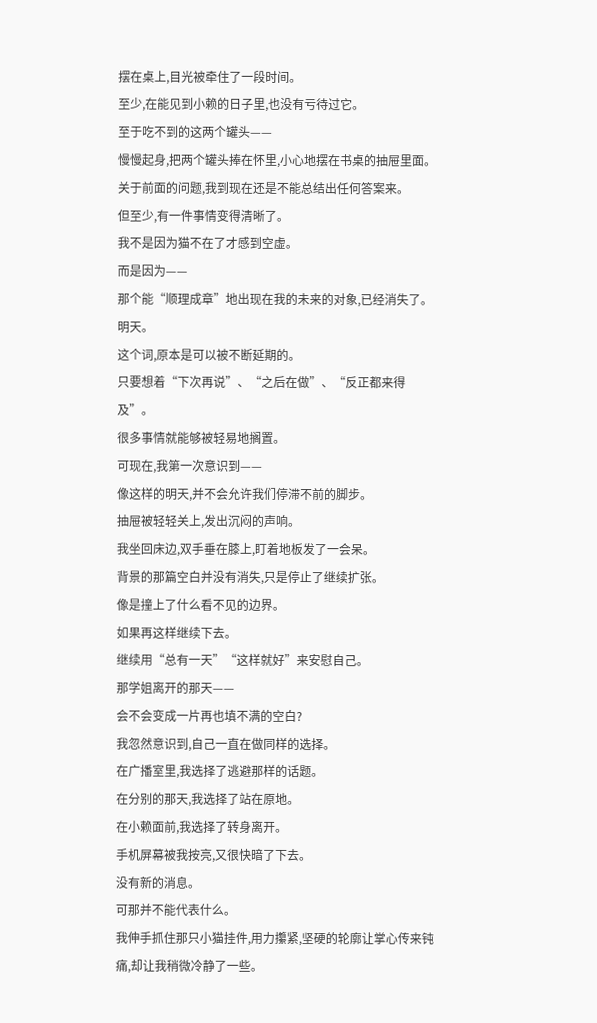摆在桌上,目光被牵住了一段时间。
至少,在能见到小赖的日子里,也没有亏待过它。
至于吃不到的这两个罐头——
慢慢起身,把两个罐头捧在怀里,小心地摆在书桌的抽屉里面。
关于前面的问题,我到现在还是不能总结出任何答案来。
但至少,有一件事情变得清晰了。
我不是因为猫不在了才感到空虚。
而是因为——
那个能“顺理成章”地出现在我的未来的对象,已经消失了。
明天。
这个词,原本是可以被不断延期的。
只要想着“下次再说”、“之后在做”、“反正都来得及”。
很多事情就能够被轻易地搁置。
可现在,我第一次意识到——
像这样的明天,并不会允许我们停滞不前的脚步。
抽屉被轻轻关上,发出沉闷的声响。
我坐回床边,双手垂在膝上,盯着地板发了一会呆。
背景的那篇空白并没有消失,只是停止了继续扩张。
像是撞上了什么看不见的边界。
如果再这样继续下去。
继续用“总有一天”“这样就好”来安慰自己。
那学姐离开的那天——
会不会变成一片再也填不满的空白?
我忽然意识到,自己一直在做同样的选择。
在广播室里,我选择了逃避那样的话题。
在分别的那天,我选择了站在原地。
在小赖面前,我选择了转身离开。
手机屏幕被我按亮,又很快暗了下去。
没有新的消息。
可那并不能代表什么。
我伸手抓住那只小猫挂件,用力攥紧,坚硬的轮廓让掌心传来钝痛,却让我稍微冷静了一些。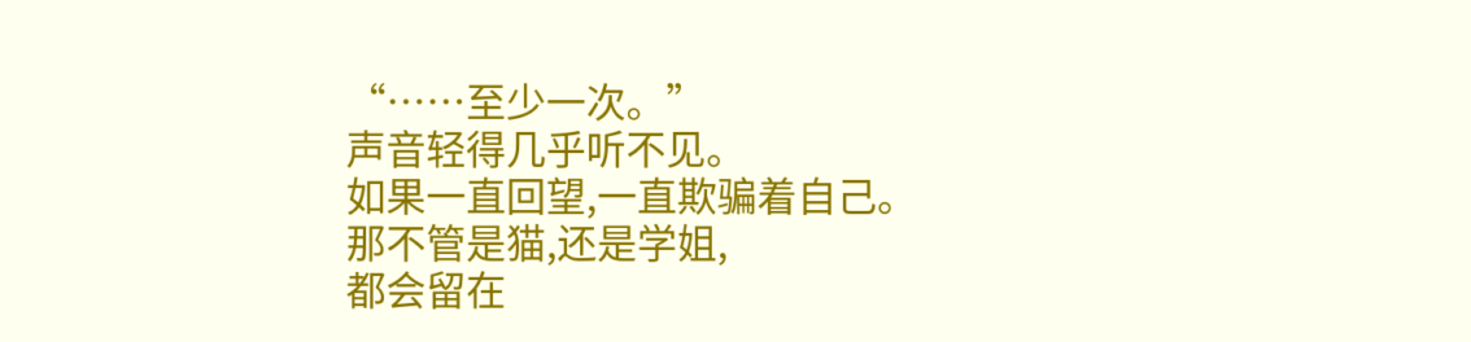“……至少一次。”
声音轻得几乎听不见。
如果一直回望,一直欺骗着自己。
那不管是猫,还是学姐,
都会留在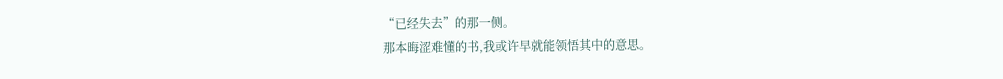“已经失去”的那一侧。
那本晦涩难懂的书,我或许早就能领悟其中的意思。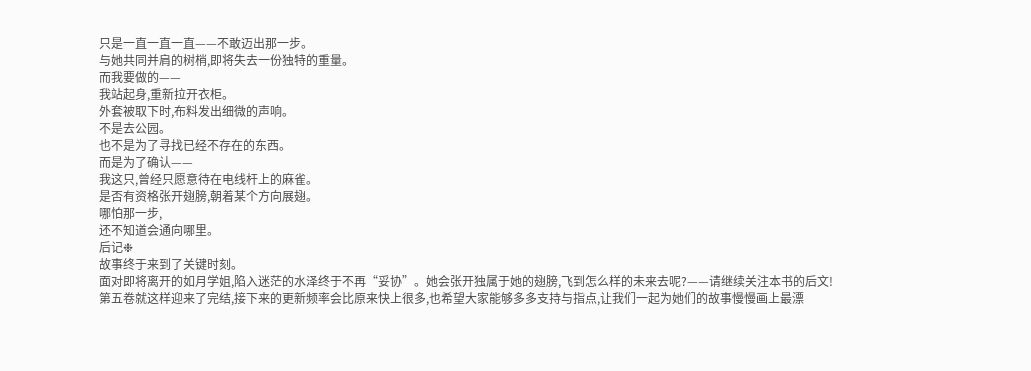只是一直一直一直——不敢迈出那一步。
与她共同并肩的树梢,即将失去一份独特的重量。
而我要做的——
我站起身,重新拉开衣柜。
外套被取下时,布料发出细微的声响。
不是去公园。
也不是为了寻找已经不存在的东西。
而是为了确认——
我这只,曾经只愿意待在电线杆上的麻雀。
是否有资格张开翅膀,朝着某个方向展翅。
哪怕那一步,
还不知道会通向哪里。
后记❉
故事终于来到了关键时刻。
面对即将离开的如月学姐,陷入迷茫的水泽终于不再“妥协”。她会张开独属于她的翅膀,飞到怎么样的未来去呢?——请继续关注本书的后文!
第五卷就这样迎来了完结,接下来的更新频率会比原来快上很多,也希望大家能够多多支持与指点,让我们一起为她们的故事慢慢画上最漂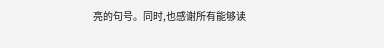亮的句号。同时,也感谢所有能够读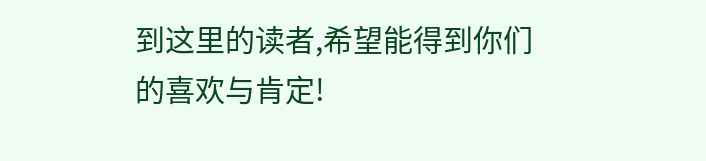到这里的读者,希望能得到你们的喜欢与肯定!